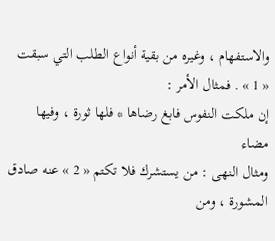والاستفهام ، وغيره من بقية أنواع الطلب التي سبقت « 1 » . فمثال الأمر :
إن ملكت النفوس فابغ رضاها * فلها ثورة ، وفيها مضاء
ومثال النهى : من يستشرك فلا تكتم « 2 » عنه صادق المشورة ، ومن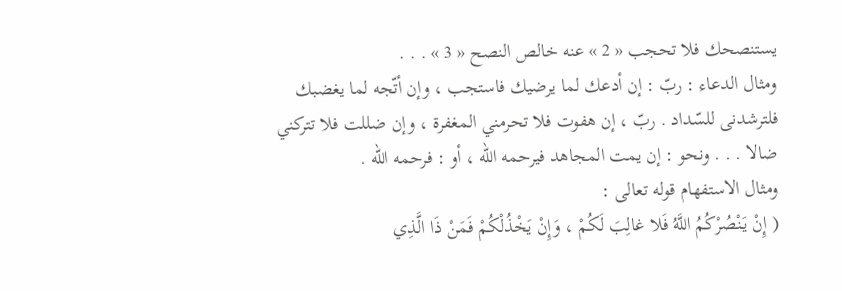يستنصحك فلا تحجب « 2 » عنه خالص النصح « 3 » . . .
ومثال الدعاء : ربّ : إن أدعك لما يرضيك فاستجب ، وإن أتّجه لما يغضبك فلترشدنى للسّداد . ربّ ، إن هفوت فلا تحرمني المغفرة ، وإن ضللت فلا تتركني ضالا . . . ونحو : إن يمت المجاهد فيرحمه اللّه ، أو : فرحمه اللّه .
ومثال الاستفهام قوله تعالى :
( إِنْ يَنْصُرْكُمُ اللَّهُ فَلا غالِبَ لَكُمْ ، وَإِنْ يَخْذُلْكُمْ فَمَنْ ذَا الَّذِي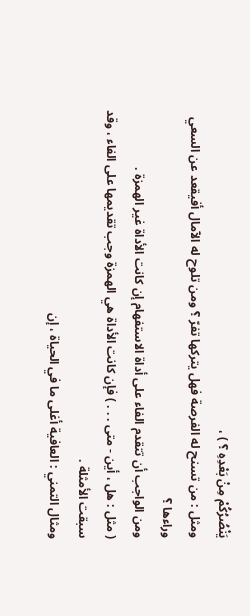يَنْصُرُكُمْ مِنْ بَعْدِهِ ؟ ) ،
ومثل : من تسنح له الفرصة فهل يتركها تفرّ ؟ ومن تلوح له الآمال أفيقعد عن السعي وراءها ؟
ومن الواجب أن تتقدم الفاء على أداة الاستفهام إن كانت الأداة غير الهمزة .
( مثل : هل ، أين - متى . . . ) فإن كانت الأداة هي الهمزة وجب تقديمها على الفاء ، وقد سبقت الأمثلة .
ومثال التمني : العافية أغلى ما في الحياة ، إن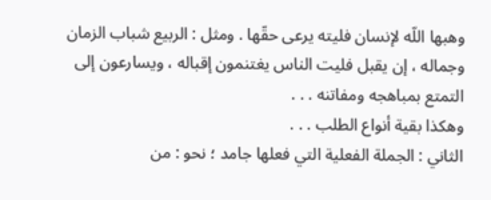وهبها اللّه لإنسان فليته يرعى حقّها . ومثل : الربيع شباب الزمان وجماله ، إن يقبل فليت الناس يغتنمون إقباله ، ويسارعون إلى التمتع بمباهجه ومفاتنه . . .
وهكذا بقية أنواع الطلب . . .
الثاني : الجملة الفعلية التي فعلها جامد ؛ نحو : من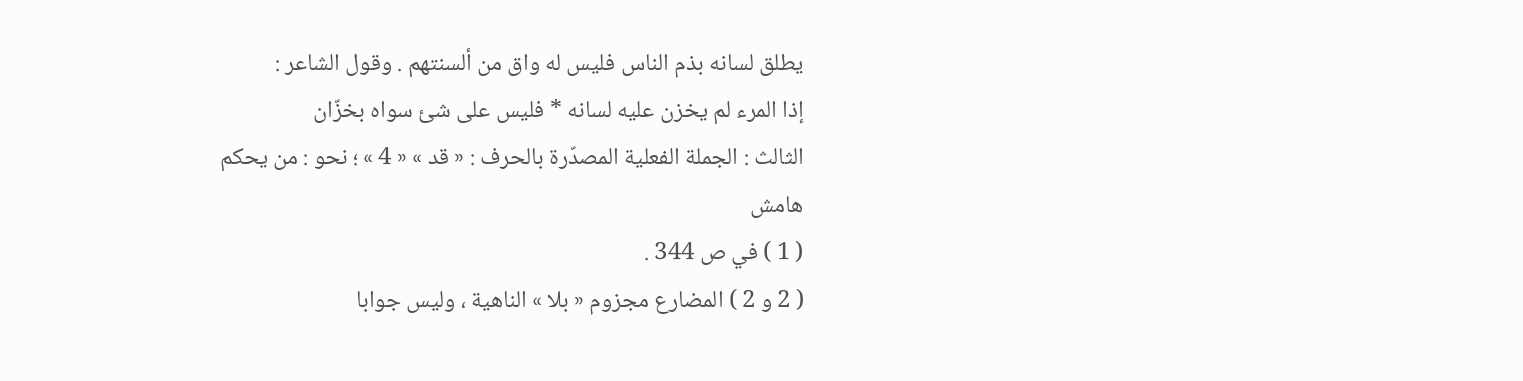يطلق لسانه بذم الناس فليس له واق من ألسنتهم . وقول الشاعر :
إذا المرء لم يخزن عليه لسانه * فليس على شئ سواه بخزّان
الثالث : الجملة الفعلية المصدّرة بالحرف : « قد » « 4 » ؛ نحو : من يحكم
هامش
( 1 ) في ص 344 .
( 2 و 2 ) المضارع مجزوم « بلا » الناهية ، وليس جوابا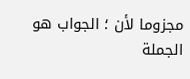مجزوما لأن ؛ الجواب هو الجملة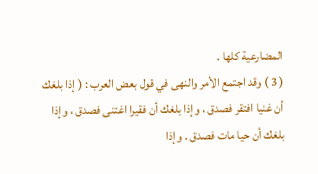المضارعية كلها .
( 3 ) وقد اجتمع الأمر والنهى في قول بعض العرب : ( إذا بلغك أن غنيا افتقر فصدق ، وإذا بلغك أن فقيرا اغتنى فصدق ، وإذا بلغك أن حيا مات فصدق . وإذا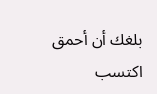بلغك أن أحمق اكتسب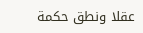عقلا ونطق حكمة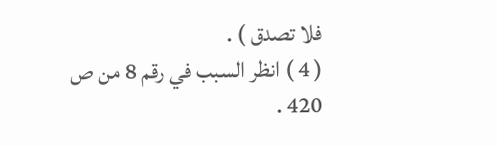فلا تصدق ) .
( 4 ) انظر السبب في رقم 8 من ص 420 .